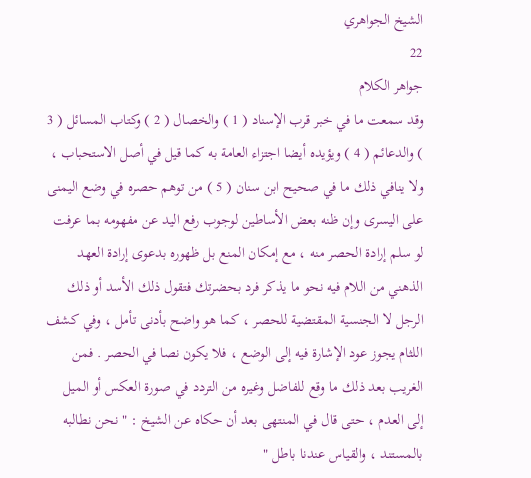الشيخ الجواهري
22
جواهر الكلام
وقد سمعت ما في خبر قرب الإسناد ( 1 ) والخصال ( 2 ) وكتاب المسائل ( 3 ) والدعائم ( 4 ) ويؤيده أيضا اجتزاء العامة به كما قيل في أصل الاستحباب ، ولا ينافي ذلك ما في صحيح ابن سنان ( 5 ) من توهم حصره في وضع اليمنى على اليسرى وإن ظنه بعض الأساطين لوجوب رفع اليد عن مفهومه بما عرفت لو سلم إرادة الحصر منه ، مع إمكان المنع بل ظهوره بدعوى إرادة العهد الذهني من اللام فيه نحو ما يذكر فرد بحضرتك فتقول ذلك الأسد أو ذلك الرجل لا الجنسية المقتضية للحصر ، كما هو واضح بأدنى تأمل ، وفي كشف اللثام يجوز عود الإشارة فيه إلى الوضع ، فلا يكون نصا في الحصر . فمن الغريب بعد ذلك ما وقع للفاضل وغيره من التردد في صورة العكس أو الميل إلى العدم ، حتى قال في المنتهى بعد أن حكاه عن الشيخ : " نحن نطالبه بالمستند ، والقياس عندنا باطل "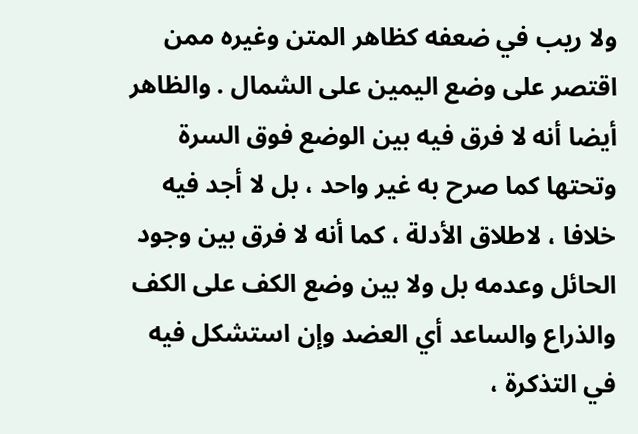ولا ريب في ضعفه كظاهر المتن وغيره ممن اقتصر على وضع اليمين على الشمال . والظاهر أيضا أنه لا فرق فيه بين الوضع فوق السرة وتحتها كما صرح به غير واحد ، بل لا أجد فيه خلافا ، لاطلاق الأدلة ، كما أنه لا فرق بين وجود الحائل وعدمه بل ولا بين وضع الكف على الكف والذراع والساعد أي العضد وإن استشكل فيه في التذكرة ،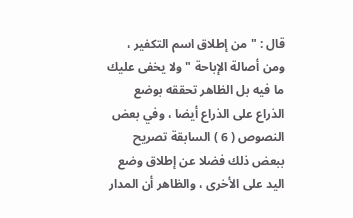قال : " من إطلاق اسم التكفير ، ومن أصالة الإباحة " ولا يخفى عليك ما فيه بل الظاهر تحققه بوضع الذراع على الذراع أيضا ، وفي بعض النصوص ( 6 ) السابقة تصريح ببعض ذلك فضلا عن إطلاق وضع اليد على الأخرى ، والظاهر أن المدار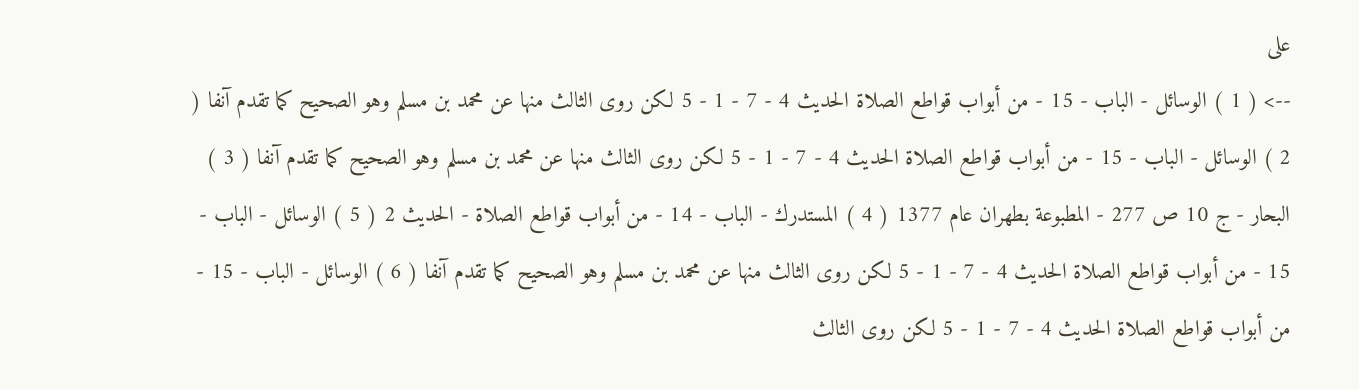على
--> ( 1 ) الوسائل - الباب - 15 - من أبواب قواطع الصلاة الحديث 4 - 7 - 1 - 5 لكن روى الثالث منها عن محمد بن مسلم وهو الصحيح كما تقدم آنفا ( 2 ) الوسائل - الباب - 15 - من أبواب قواطع الصلاة الحديث 4 - 7 - 1 - 5 لكن روى الثالث منها عن محمد بن مسلم وهو الصحيح كما تقدم آنفا ( 3 ) البحار - ج 10 ص 277 - المطبوعة بطهران عام 1377 ( 4 ) المستدرك - الباب - 14 - من أبواب قواطع الصلاة - الحديث 2 ( 5 ) الوسائل - الباب - 15 - من أبواب قواطع الصلاة الحديث 4 - 7 - 1 - 5 لكن روى الثالث منها عن محمد بن مسلم وهو الصحيح كما تقدم آنفا ( 6 ) الوسائل - الباب - 15 - من أبواب قواطع الصلاة الحديث 4 - 7 - 1 - 5 لكن روى الثالث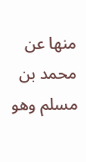منها عن محمد بن مسلم وهو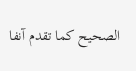الصحيح كما تقدم آنفا